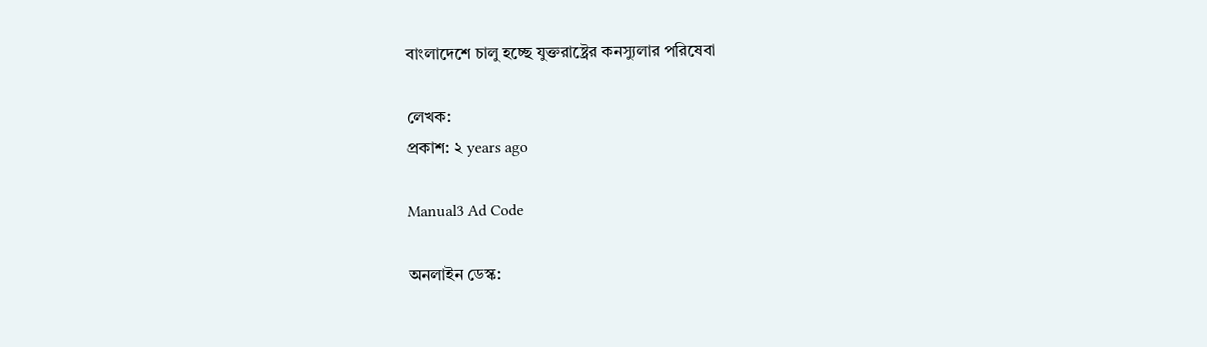বাংলাদেশে চালু হচ্ছে যুক্তরাষ্ট্রের কনস্যুলার পরিষেবা

লেখক:
প্রকাশ: ২ years ago

Manual3 Ad Code

অনলাইন ডেস্ক: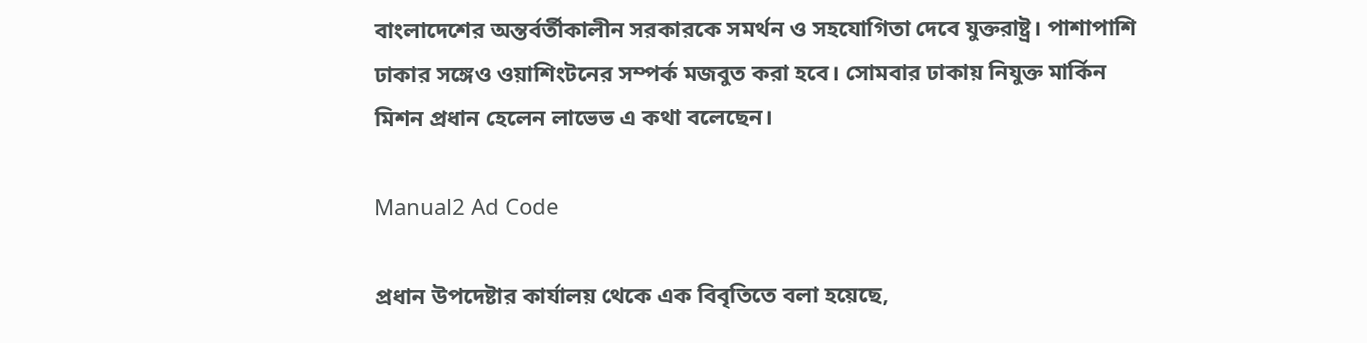বাংলাদেশের অন্তর্বর্তীকালীন সরকারকে সমর্থন ও সহযোগিতা দেবে যুক্তরাষ্ট্র। পাশাপাশি ঢাকার সঙ্গেও ওয়াশিংটনের সম্পর্ক মজবুত করা হবে। সোমবার ঢাকায় নিযুক্ত মার্কিন মিশন প্রধান হেলেন লাভেভ এ কথা বলেছেন।

Manual2 Ad Code

প্রধান উপদেষ্টার কার্যালয় থেকে এক বিবৃতিতে বলা হয়েছে,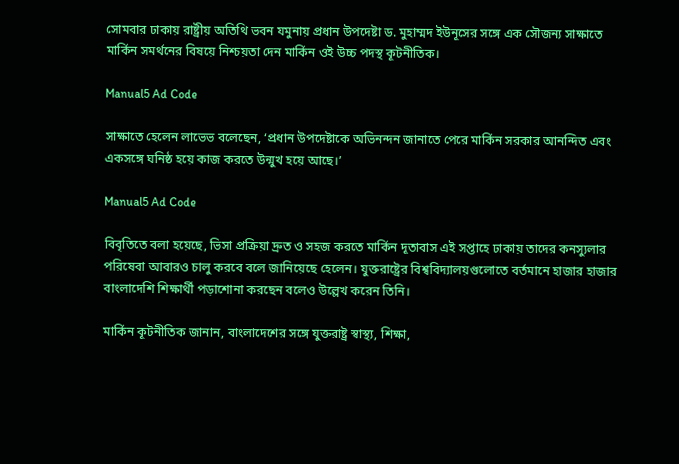সোমবার ঢাকায় রাষ্ট্রীয় অতিথি ভবন যমুনায় প্রধান উপদেষ্টা ড. মুহাম্মদ ইউনূসের সঙ্গে এক সৌজন্য সাক্ষাতে মার্কিন সমর্থনের বিষয়ে নিশ্চয়তা দেন মার্কিন ওই উচ্চ পদস্থ কূটনীতিক।

Manual5 Ad Code

সাক্ষাতে হেলেন লাভেভ বলেছেন, ‘প্রধান উপদেষ্টাকে অভিনন্দন জানাতে পেরে মার্কিন সরকার আনন্দিত এবং একসঙ্গে ঘনিষ্ঠ হয়ে কাজ করতে উন্মুখ হয়ে আছে।’

Manual5 Ad Code

বিবৃতিতে বলা হয়েছে, ভিসা প্রক্রিয়া দ্রুত ও সহজ করতে মার্কিন দূতাবাস এই সপ্তাহে ঢাকায় তাদের কনস্যুলার পরিষেবা আবারও চালু করবে বলে জানিয়েছে হেলেন। যুক্তরাষ্ট্রের বিশ্ববিদ্যালয়গুলোতে বর্তমানে হাজার হাজার বাংলাদেশি শিক্ষার্থী পড়াশোনা করছেন বলেও উল্লেখ করেন তিনি।

মার্কিন কূটনীতিক জানান, বাংলাদেশের সঙ্গে যুক্তরাষ্ট্র স্বাস্থ্য, শিক্ষা,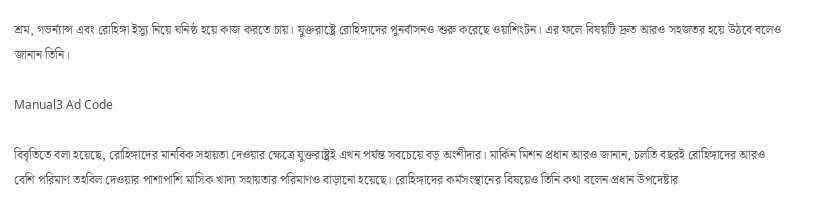শ্রম, গভর্ন্যান্স এবং রোহিঙ্গা ইস্যু নিয়ে ঘনিষ্ঠ হয়ে কাজ করতে চায়। যুক্তরাষ্ট্রে রোহিঙ্গাদের পুনর্বাসনও শুরু করেছে ওয়াশিংটন। এর ফলে বিষয়টি দ্রুত আরও সহজতর হয়ে উঠবে বলেও জানান তিনি।

Manual3 Ad Code

বিবৃতিতে বলা হয়েছে, রোহিঙ্গাদের মানবিক সহায়তা দেওয়ার ক্ষেত্রে যুক্তরাষ্ট্রই এখন পর্যন্ত সবচেয়ে বড় অংশীদার। মার্কিন মিশন প্রধান আরও জানান, চলতি বছরই রোহিঙ্গাদের আরও বেশি পরিমাণ তহবিল দেওয়ার পাশাপাশি মাসিক খাদ্য সহায়তার পরিমাণও বাড়ানো হয়েছে। রোহিঙ্গাদের কর্মসংস্থানের বিষয়েও তিনি কথা বলেন প্রধান উপদেষ্টার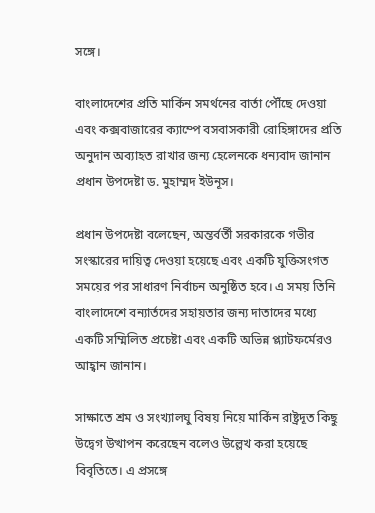সঙ্গে।

বাংলাদেশের প্রতি মার্কিন সমর্থনের বার্তা পৌঁছে দেওয়া এবং কক্সবাজারের ক্যাম্পে বসবাসকারী রোহিঙ্গাদের প্রতি অনুদান অব্যাহত রাখার জন্য হেলেনকে ধন্যবাদ জানান প্রধান উপদেষ্টা ড. মুহাম্মদ ইউনূস।

প্রধান উপদেষ্টা বলেছেন, অন্তর্বর্তী সরকারকে গভীর সংস্কারের দায়িত্ব দেওয়া হয়েছে এবং একটি যুক্তিসংগত সময়ের পর সাধারণ নির্বাচন অনুষ্ঠিত হবে। এ সময় তিনি বাংলাদেশে বন্যার্তদের সহায়তার জন্য দাতাদের মধ্যে একটি সম্মিলিত প্রচেষ্টা এবং একটি অভিন্ন প্ল্যাটফর্মেরও আহ্বান জানান।

সাক্ষাতে শ্রম ও সংখ্যালঘু বিষয় নিয়ে মার্কিন রাষ্ট্রদূত কিছু উদ্বেগ উত্থাপন করেছেন বলেও উল্লেখ করা হয়েছে বিবৃতিতে। এ প্রসঙ্গে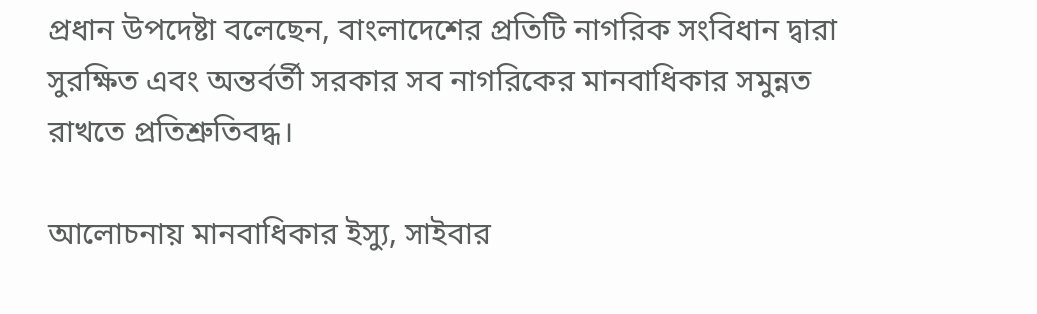প্রধান উপদেষ্টা বলেছেন, বাংলাদেশের প্রতিটি নাগরিক সংবিধান দ্বারা সুরক্ষিত এবং অন্তর্বর্তী সরকার সব নাগরিকের মানবাধিকার সমুন্নত রাখতে প্রতিশ্রুতিবদ্ধ।

আলোচনায় মানবাধিকার ইস্যু, সাইবার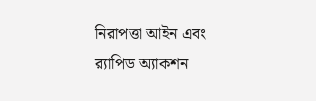নিরাপত্তা আইন এবং র‍্যাপিড অ্যাকশন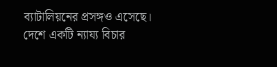ব্যাটালিয়নের প্রসঙ্গও এসেছে। দেশে একটি ন্যায্য বিচার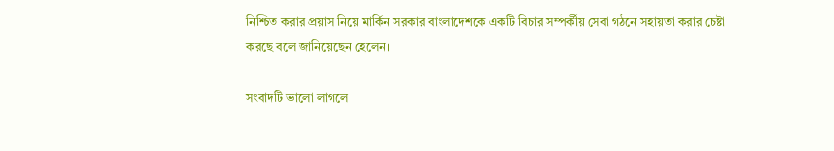নিশ্চিত করার প্রয়াস নিয়ে মার্কিন সরকার বাংলাদেশকে একটি বিচার সম্পর্কীয় সেবা গঠনে সহায়তা করার চেষ্টা করছে বলে জানিয়েছেন হেলেন।

সংবাদটি ভালো লাগলে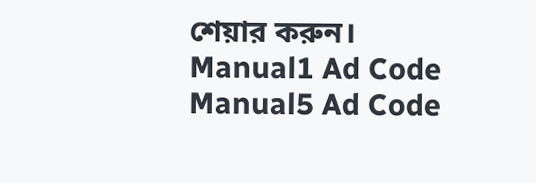শেয়ার করুন।
Manual1 Ad Code
Manual5 Ad Code